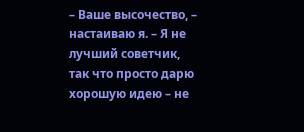– Ваше высочество, – настаиваю я. – Я не лучший советчик, так что просто дарю хорошую идею – не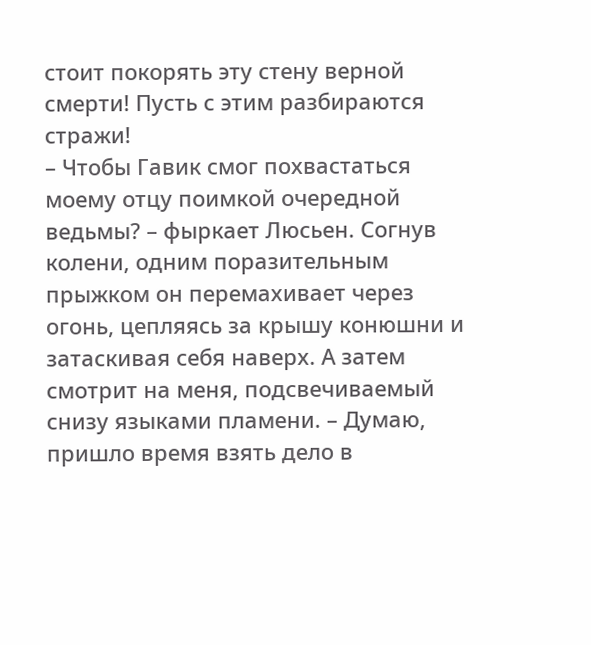стоит покорять эту стену верной смерти! Пусть с этим разбираются стражи!
– Чтобы Гавик смог похвастаться моему отцу поимкой очередной ведьмы? – фыркает Люсьен. Согнув колени, одним поразительным прыжком он перемахивает через огонь, цепляясь за крышу конюшни и затаскивая себя наверх. А затем смотрит на меня, подсвечиваемый снизу языками пламени. – Думаю, пришло время взять дело в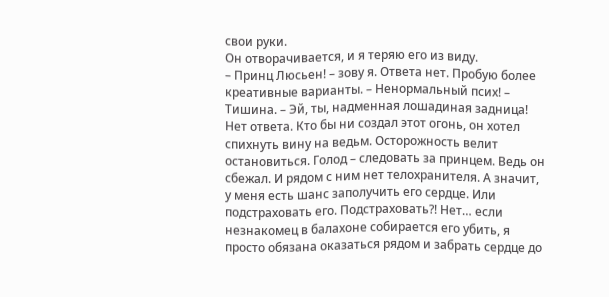свои руки.
Он отворачивается, и я теряю его из виду.
– Принц Люсьен! – зову я. Ответа нет. Пробую более креативные варианты. – Ненормальный псих! – Тишина. – Эй, ты, надменная лошадиная задница!
Нет ответа. Кто бы ни создал этот огонь, он хотел спихнуть вину на ведьм. Осторожность велит остановиться. Голод – следовать за принцем. Ведь он сбежал. И рядом с ним нет телохранителя. А значит, у меня есть шанс заполучить его сердце. Или подстраховать его. Подстраховать?! Нет… если незнакомец в балахоне собирается его убить, я просто обязана оказаться рядом и забрать сердце до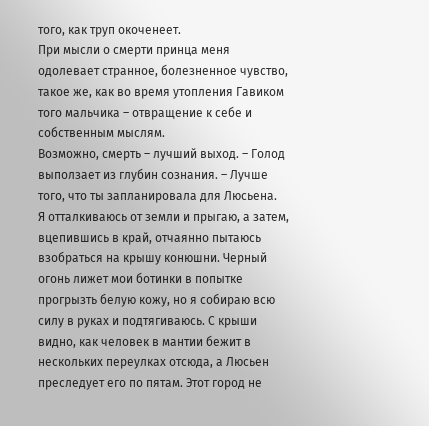того, как труп окоченеет.
При мысли о смерти принца меня одолевает странное, болезненное чувство, такое же, как во время утопления Гавиком того мальчика – отвращение к себе и собственным мыслям.
Возможно, смерть – лучший выход. – Голод выползает из глубин сознания. – Лучше того, что ты запланировала для Люсьена.
Я отталкиваюсь от земли и прыгаю, а затем, вцепившись в край, отчаянно пытаюсь взобраться на крышу конюшни. Черный огонь лижет мои ботинки в попытке прогрызть белую кожу, но я собираю всю силу в руках и подтягиваюсь. С крыши видно, как человек в мантии бежит в нескольких переулках отсюда, а Люсьен преследует его по пятам. Этот город не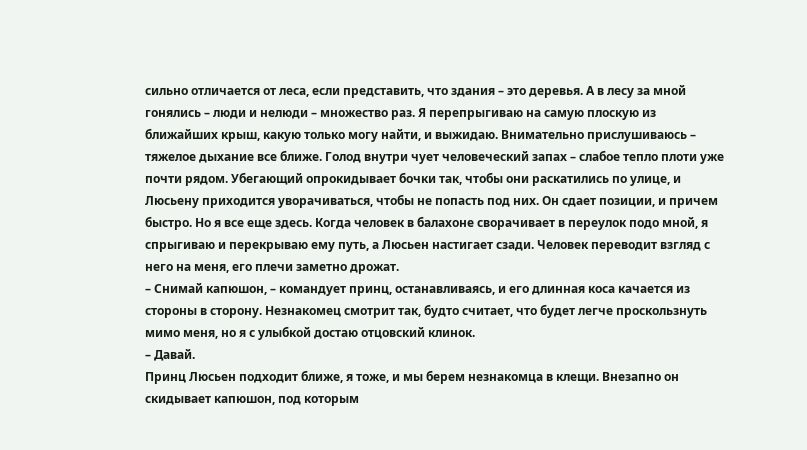сильно отличается от леса, если представить, что здания – это деревья. А в лесу за мной гонялись – люди и нелюди – множество раз. Я перепрыгиваю на самую плоскую из ближайших крыш, какую только могу найти, и выжидаю. Внимательно прислушиваюсь – тяжелое дыхание все ближе. Голод внутри чует человеческий запах – слабое тепло плоти уже почти рядом. Убегающий опрокидывает бочки так, чтобы они раскатились по улице, и Люсьену приходится уворачиваться, чтобы не попасть под них. Он сдает позиции, и причем быстро. Но я все еще здесь. Когда человек в балахоне сворачивает в переулок подо мной, я спрыгиваю и перекрываю ему путь, а Люсьен настигает сзади. Человек переводит взгляд с него на меня, его плечи заметно дрожат.
– Снимай капюшон, – командует принц, останавливаясь, и его длинная коса качается из стороны в сторону. Незнакомец смотрит так, будто считает, что будет легче проскользнуть мимо меня, но я с улыбкой достаю отцовский клинок.
– Давай.
Принц Люсьен подходит ближе, я тоже, и мы берем незнакомца в клещи. Внезапно он скидывает капюшон, под которым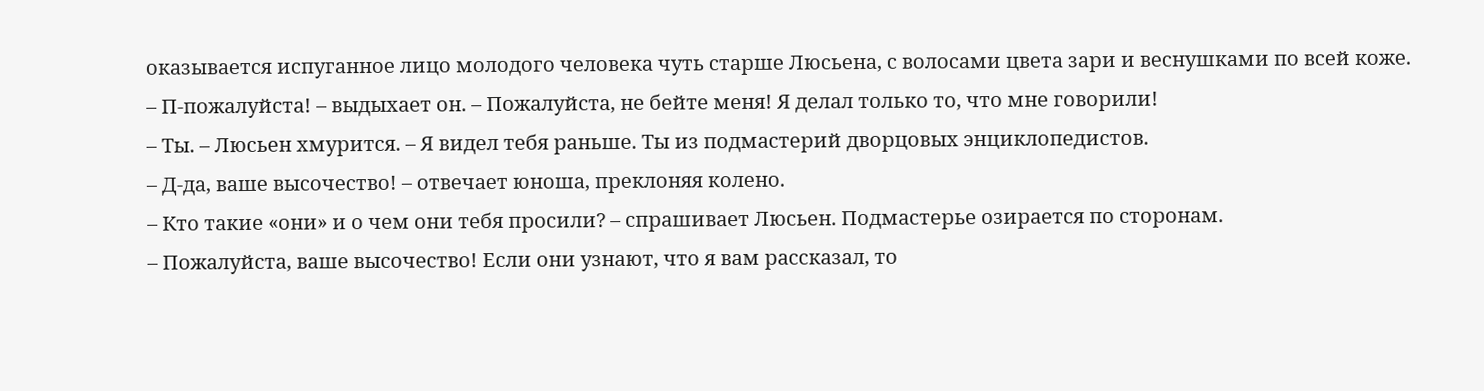оказывается испуганное лицо молодого человека чуть старше Люсьена, с волосами цвета зари и веснушками по всей коже.
– П-пожалуйста! – выдыхает он. – Пожалуйста, не бейте меня! Я делал только то, что мне говорили!
– Ты. – Люсьен хмурится. – Я видел тебя раньше. Ты из подмастерий дворцовых энциклопедистов.
– Д-да, ваше высочество! – отвечает юноша, преклоняя колено.
– Кто такие «они» и о чем они тебя просили? – спрашивает Люсьен. Подмастерье озирается по сторонам.
– Пожалуйста, ваше высочество! Если они узнают, что я вам рассказал, то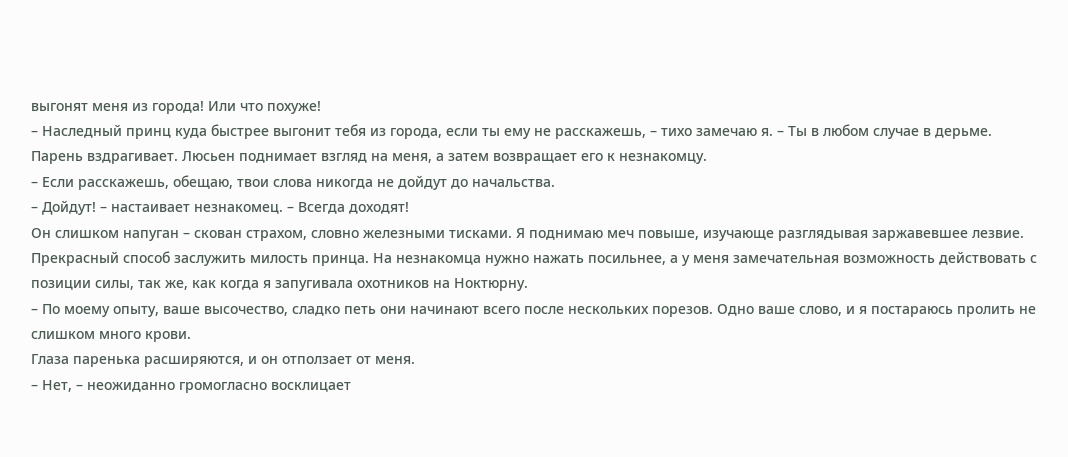выгонят меня из города! Или что похуже!
– Наследный принц куда быстрее выгонит тебя из города, если ты ему не расскажешь, – тихо замечаю я. – Ты в любом случае в дерьме.
Парень вздрагивает. Люсьен поднимает взгляд на меня, а затем возвращает его к незнакомцу.
– Если расскажешь, обещаю, твои слова никогда не дойдут до начальства.
– Дойдут! – настаивает незнакомец. – Всегда доходят!
Он слишком напуган – скован страхом, словно железными тисками. Я поднимаю меч повыше, изучающе разглядывая заржавевшее лезвие. Прекрасный способ заслужить милость принца. На незнакомца нужно нажать посильнее, а у меня замечательная возможность действовать с позиции силы, так же, как когда я запугивала охотников на Ноктюрну.
– По моему опыту, ваше высочество, сладко петь они начинают всего после нескольких порезов. Одно ваше слово, и я постараюсь пролить не слишком много крови.
Глаза паренька расширяются, и он отползает от меня.
– Нет, – неожиданно громогласно восклицает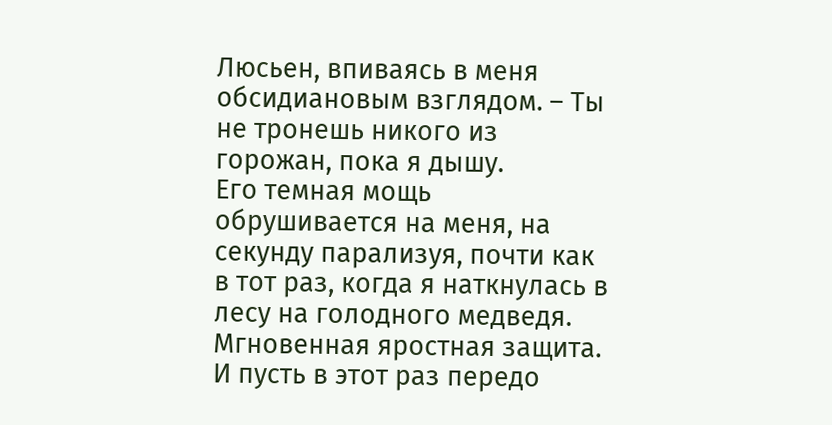Люсьен, впиваясь в меня обсидиановым взглядом. – Ты не тронешь никого из горожан, пока я дышу.
Его темная мощь обрушивается на меня, на секунду парализуя, почти как в тот раз, когда я наткнулась в лесу на голодного медведя. Мгновенная яростная защита. И пусть в этот раз передо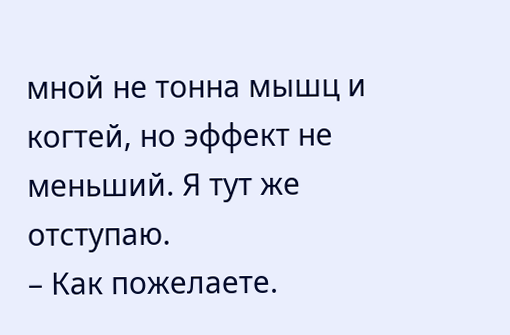мной не тонна мышц и когтей, но эффект не меньший. Я тут же отступаю.
– Как пожелаете.